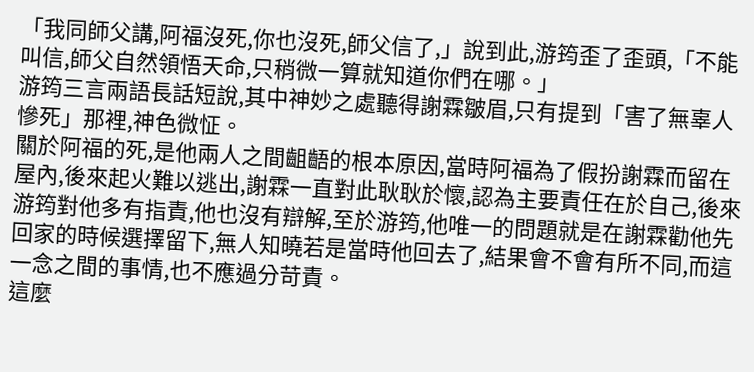「我同師父講,阿福沒死,你也沒死,師父信了,」說到此,游筠歪了歪頭,「不能叫信,師父自然領悟天命,只稍微一算就知道你們在哪。」
游筠三言兩語長話短說,其中神妙之處聽得謝霖皺眉,只有提到「害了無辜人慘死」那裡,神色微怔。
關於阿福的死,是他兩人之間齟齬的根本原因,當時阿福為了假扮謝霖而留在屋內,後來起火難以逃出,謝霖一直對此耿耿於懷,認為主要責任在於自己,後來游筠對他多有指責,他也沒有辯解,至於游筠,他唯一的問題就是在謝霖勸他先回家的時候選擇留下,無人知曉若是當時他回去了,結果會不會有所不同,而這一念之間的事情,也不應過分苛責。
這麼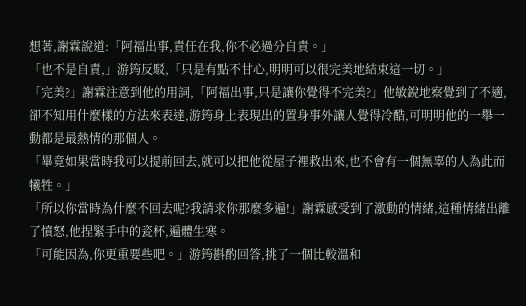想著,謝霖說道:「阿福出事,責任在我,你不必過分自責。」
「也不是自責,」游筠反駁,「只是有點不甘心,明明可以很完美地結束這一切。」
「完美?」謝霖注意到他的用詞,「阿福出事,只是讓你覺得不完美?」他敏銳地察覺到了不適,卻不知用什麼樣的方法來表達,游筠身上表現出的置身事外讓人覺得冷酷,可明明他的一舉一動都是最熱情的那個人。
「畢竟如果當時我可以提前回去,就可以把他從屋子裡救出來,也不會有一個無辜的人為此而犧牲。」
「所以你當時為什麼不回去呢?我請求你那麼多遍!」謝霖感受到了激動的情緒,這種情緒出離了憤怒,他捏緊手中的瓷杯,遍體生寒。
「可能因為,你更重要些吧。」游筠斟酌回答,挑了一個比較溫和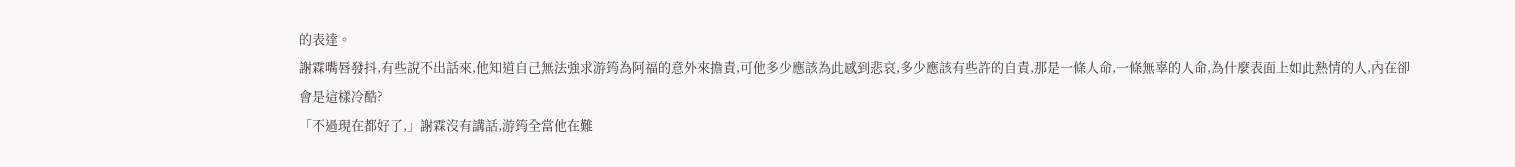的表達。
謝霖嘴唇發抖,有些說不出話來,他知道自己無法強求游筠為阿福的意外來擔責,可他多少應該為此感到悲哀,多少應該有些許的自責,那是一條人命,一條無辜的人命,為什麼表面上如此熱情的人,內在卻會是這樣冷酷?
「不過現在都好了,」謝霖沒有講話,游筠全當他在難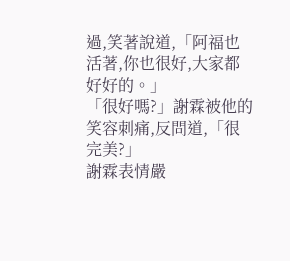過,笑著說道,「阿福也活著,你也很好,大家都好好的。」
「很好嗎?」謝霖被他的笑容刺痛,反問道,「很完美?」
謝霖表情嚴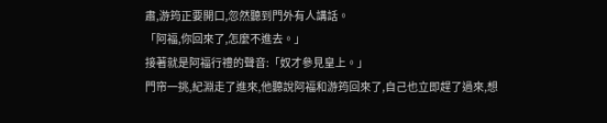肅,游筠正要開口,忽然聽到門外有人講話。
「阿福,你回來了,怎麼不進去。」
接著就是阿福行禮的聲音:「奴才參見皇上。」
門帘一挑,紀淵走了進來,他聽說阿福和游筠回來了,自己也立即趕了過來,想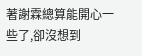著謝霖總算能開心一些了,卻沒想到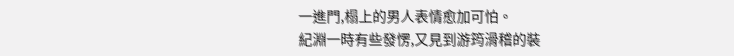一進門,榻上的男人表情愈加可怕。
紀淵一時有些發愣,又見到游筠滑稽的裝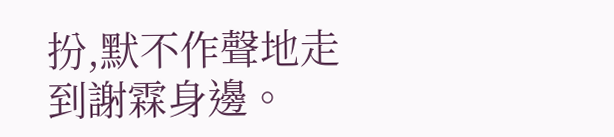扮,默不作聲地走到謝霖身邊。